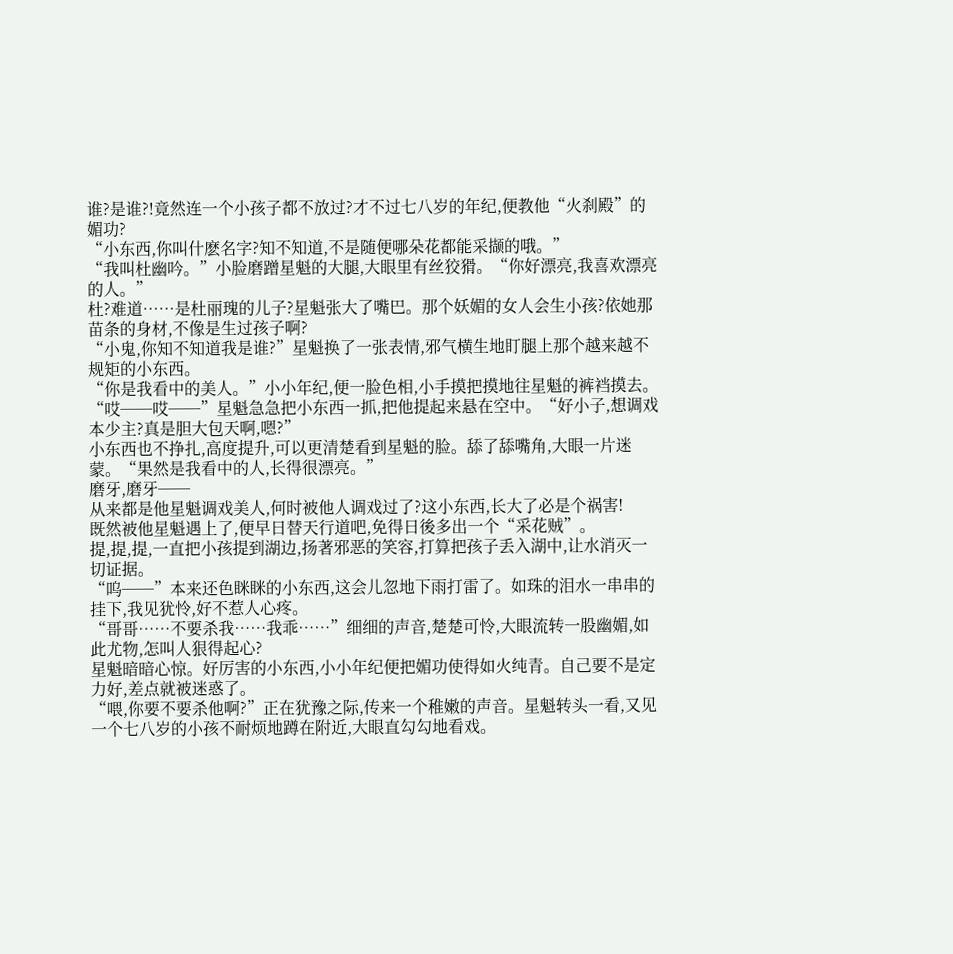谁?是谁?!竟然连一个小孩子都不放过?才不过七八岁的年纪,便教他“火刹殿”的媚功?
“小东西,你叫什麽名字?知不知道,不是随便哪朵花都能采撷的哦。”
“我叫杜幽吟。”小脸磨蹭星魁的大腿,大眼里有丝狡猾。“你好漂亮,我喜欢漂亮的人。”
杜?难道……是杜丽瑰的儿子?星魁张大了嘴巴。那个妖媚的女人会生小孩?依她那苗条的身材,不像是生过孩子啊?
“小鬼,你知不知道我是谁?”星魁换了一张表情,邪气横生地盯腿上那个越来越不规矩的小东西。
“你是我看中的美人。”小小年纪,便一脸色相,小手摸把摸地往星魁的裤裆摸去。
“哎──哎──”星魁急急把小东西一抓,把他提起来悬在空中。“好小子,想调戏本少主?真是胆大包天啊,嗯?”
小东西也不挣扎,高度提升,可以更清楚看到星魁的脸。舔了舔嘴角,大眼一片迷蒙。“果然是我看中的人,长得很漂亮。”
磨牙,磨牙──
从来都是他星魁调戏美人,何时被他人调戏过了?这小东西,长大了必是个祸害!
既然被他星魁遇上了,便早日替天行道吧,免得日後多出一个“采花贼”。
提,提,提,一直把小孩提到湖边,扬著邪恶的笑容,打算把孩子丢入湖中,让水消灭一切证据。
“呜──”本来还色眯眯的小东西,这会儿忽地下雨打雷了。如珠的泪水一串串的挂下,我见犹怜,好不惹人心疼。
“哥哥……不要杀我……我乖……”细细的声音,楚楚可怜,大眼流转一股幽媚,如此尤物,怎叫人狠得起心?
星魁暗暗心惊。好厉害的小东西,小小年纪便把媚功使得如火纯青。自己要不是定力好,差点就被迷惑了。
“喂,你要不要杀他啊?”正在犹豫之际,传来一个稚嫩的声音。星魁转头一看,又见一个七八岁的小孩不耐烦地蹲在附近,大眼直勾勾地看戏。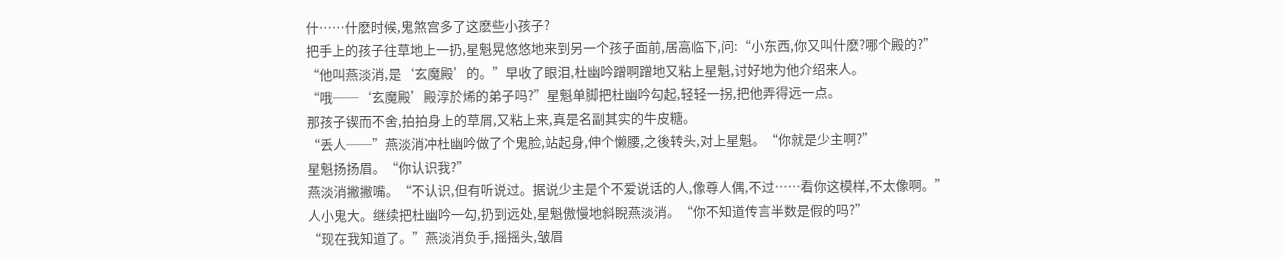什……什麽时候,鬼煞宫多了这麽些小孩子?
把手上的孩子往草地上一扔,星魁晃悠悠地来到另一个孩子面前,居高临下,问:“小东西,你又叫什麽?哪个殿的?”
“他叫燕淡消,是‘玄魔殿’的。”早收了眼泪,杜幽吟蹭啊蹭地又粘上星魁,讨好地为他介绍来人。
“哦──‘玄魔殿’殿淳於烯的弟子吗?”星魁单脚把杜幽吟勾起,轻轻一拐,把他弄得远一点。
那孩子锲而不舍,拍拍身上的草屑,又粘上来,真是名副其实的牛皮糖。
“丢人──”燕淡消冲杜幽吟做了个鬼脸,站起身,伸个懒腰,之後转头,对上星魁。“你就是少主啊?”
星魁扬扬眉。“你认识我?”
燕淡消撇撇嘴。“不认识,但有听说过。据说少主是个不爱说话的人,像尊人偶,不过……看你这模样,不太像啊。”
人小鬼大。继续把杜幽吟一勾,扔到远处,星魁傲慢地斜睨燕淡消。“你不知道传言半数是假的吗?”
“现在我知道了。”燕淡消负手,摇摇头,皱眉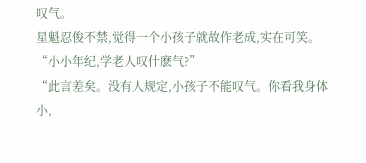叹气。
星魁忍俊不禁,觉得一个小孩子就故作老成,实在可笑。“小小年纪,学老人叹什麽气?”
“此言差矣。没有人规定,小孩子不能叹气。你看我身体小,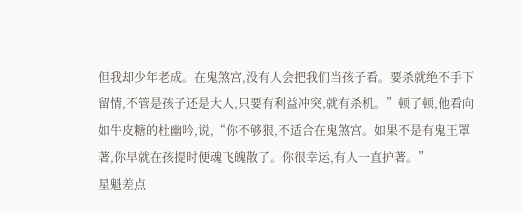但我却少年老成。在鬼煞宫,没有人会把我们当孩子看。要杀就绝不手下留情,不管是孩子还是大人,只要有利益冲突,就有杀机。”顿了顿,他看向如牛皮糖的杜幽吟,说,“你不够狠,不适合在鬼煞宫。如果不是有鬼王罩著,你早就在孩提时便魂飞魄散了。你很幸运,有人一直护著。”
星魁差点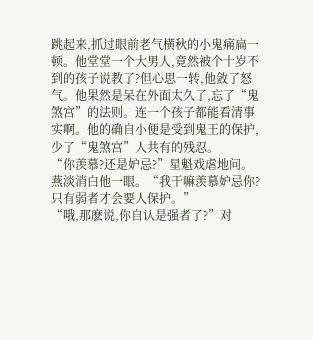跳起来,抓过眼前老气横秋的小鬼痛扁一顿。他堂堂一个大男人,竟然被个十岁不到的孩子说教了?但心思一转,他敛了怒气。他果然是呆在外面太久了,忘了“鬼煞宫”的法则。连一个孩子都能看清事实啊。他的确自小便是受到鬼王的保护,少了“鬼煞宫”人共有的残忍。
“你羡慕?还是妒忌?”星魁戏虐地问。
燕淡消白他一眼。“我干嘛羡慕妒忌你?只有弱者才会要人保护。”
“哦,那麽说,你自认是强者了?”对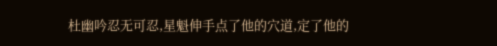杜幽吟忍无可忍,星魁伸手点了他的穴道,定了他的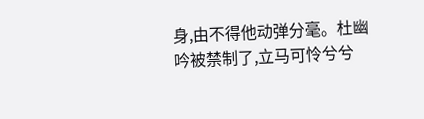身,由不得他动弹分毫。杜幽吟被禁制了,立马可怜兮兮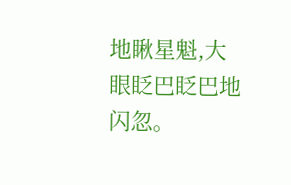地瞅星魁,大眼眨巴眨巴地闪忽。